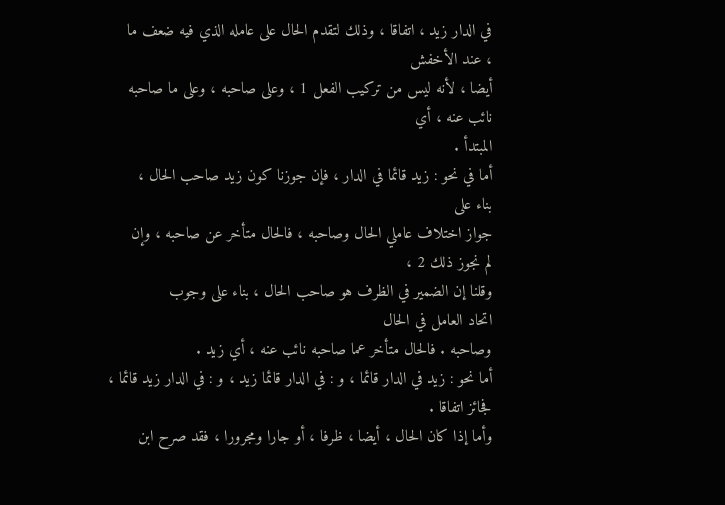في الدار زيد ، اتفاقا ، وذلك لتقدم الحال على عامله الذي فيه ضعف ما
، عند الأخفش
أيضا ، لأنه ليس من تركيب الفعل 1 ، وعلى صاحبه ، وعلى ما صاحبه
نائب عنه ، أي
المبتدأ .
أما في نحو : زيد قائما في الدار ، فإن جوزنا كون زيد صاحب الحال ،
بناء على
جواز اختلاف عاملي الحال وصاحبه ، فالحال متأخر عن صاحبه ، وإن
لم نجوز ذلك 2 ،
وقلنا إن الضمير في الظرف هو صاحب الحال ، بناء على وجوب
اتحاد العامل في الحال
وصاحبه . فالحال متأخر عما صاحبه نائب عنه ، أي زيد .
أما نحو : زيد في الدار قائما ، و : في الدار قائما زيد ، و : في الدار زيد قائما ،
فجائز اتفاقا .
وأما إذا كان الحال ، أيضا ، ظرفا ، أو جارا ومجرورا ، فقد صرح ابن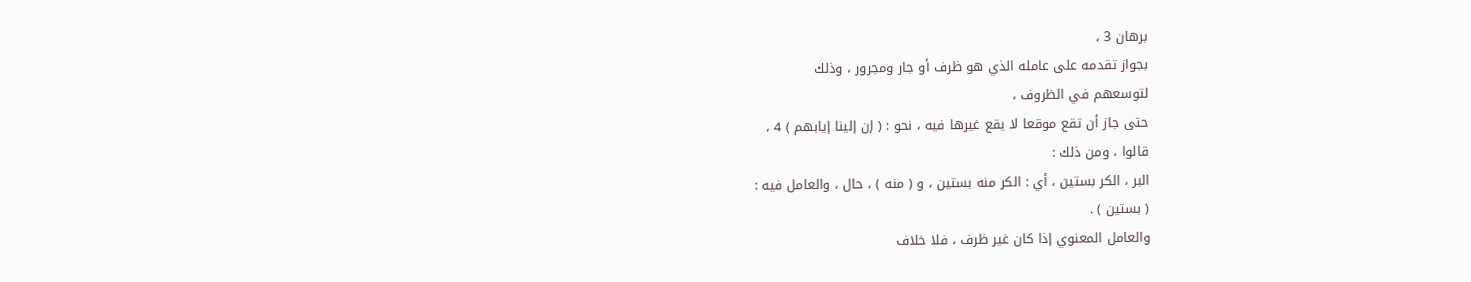برهان 3 ،
بجواز تقدمه على عامله الذي هو ظرف أو جار ومجرور ، وذلك
لتوسعهم في الظروف ،
حتى جاز أن تقع موقعا لا يقع غيرها فيه ، نحو : ( إن إلينا إيابهم ) 4 ،
قالوا ، ومن ذلك :
البر ، الكر بستين ، أي : الكر منه بستين ، و ( منه ) ، حال ، والعامل فيه :
( بستين ) .
والعامل المعنوي إذا كان غير ظرف ، فلا خلاف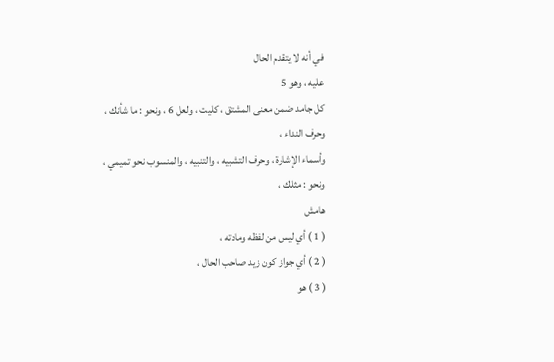في أنه لا يتقدم الحال
عليه ، وهو 5
كل جامد ضمن معنى المشتق ، كليت ، ولعل 6 ، ونحو : ما شأنك ،
وحرف النداء ،
وأسماء الإشارة ، وحرف التشبيه ، والتنبيه ، والمنسوب نحو تميمي ،
ونحو : مثلك ،
هامش
( 1 ) أي ليس من لفظه ومادته ،
( 2 ) أي جواز كون زيد صاحب الحال ،
( 3 ) هو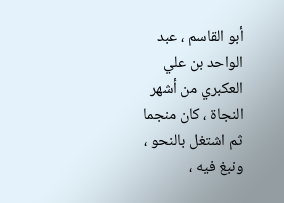أبو القاسم ، عبد الواحد بن علي العكبري من أشهر النجاة ، كان منجما ثم اشتغل بالنحو ، ونبغ فيه ،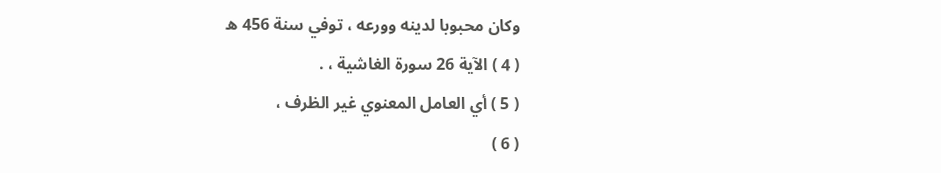وكان محبوبا لدينه وورعه ، توفي سنة 456 ه
( 4 ) الآية 26 سورة الغاشية ، .
( 5 ) أي العامل المعنوي غير الظرف ،
( 6 )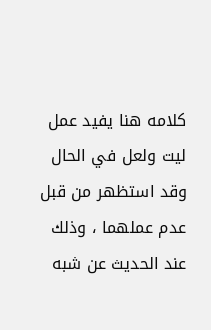كلامه هنا يفيد عمل ليت ولعل في الحال وقد استظهر من قبل
عدم عملهما ، وذلك عند الحديث عن شبه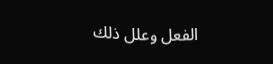الفعل وعلل ذلك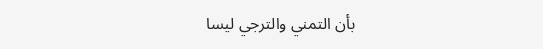بأن التمني والترجي ليسا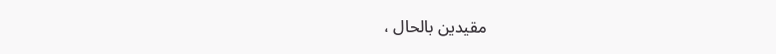مقيدين بالحال ،